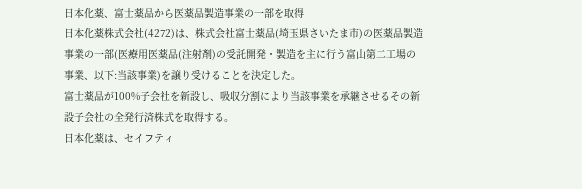日本化薬、富士薬品から医薬品製造事業の一部を取得
日本化薬株式会社(4272)は、株式会社富士薬品(埼玉県さいたま市)の医薬品製造事業の一部(医療用医薬品(注射剤)の受託開発・製造を主に行う富山第二工場の事業、以下:当該事業)を譲り受けることを決定した。
富士薬品が100%子会社を新設し、吸収分割により当該事業を承継させるその新設子会社の全発行済株式を取得する。
日本化薬は、セイフティ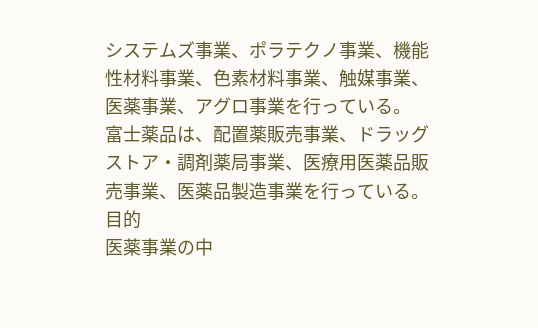システムズ事業、ポラテクノ事業、機能性材料事業、色素材料事業、触媒事業、医薬事業、アグロ事業を行っている。
富士薬品は、配置薬販売事業、ドラッグストア・調剤薬局事業、医療用医薬品販売事業、医薬品製造事業を行っている。
目的
医薬事業の中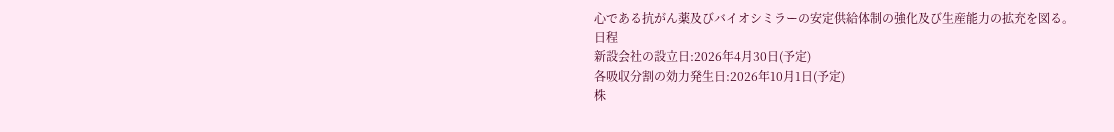心である抗がん薬及びバイオシミラーの安定供給体制の強化及び生産能力の拡充を図る。
日程
新設会社の設立日:2026年4月30日(予定)
各吸収分割の効力発生日:2026年10月1日(予定)
株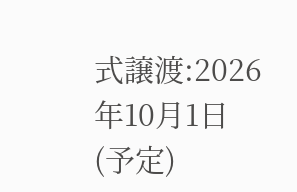式譲渡:2026年10月1日(予定)